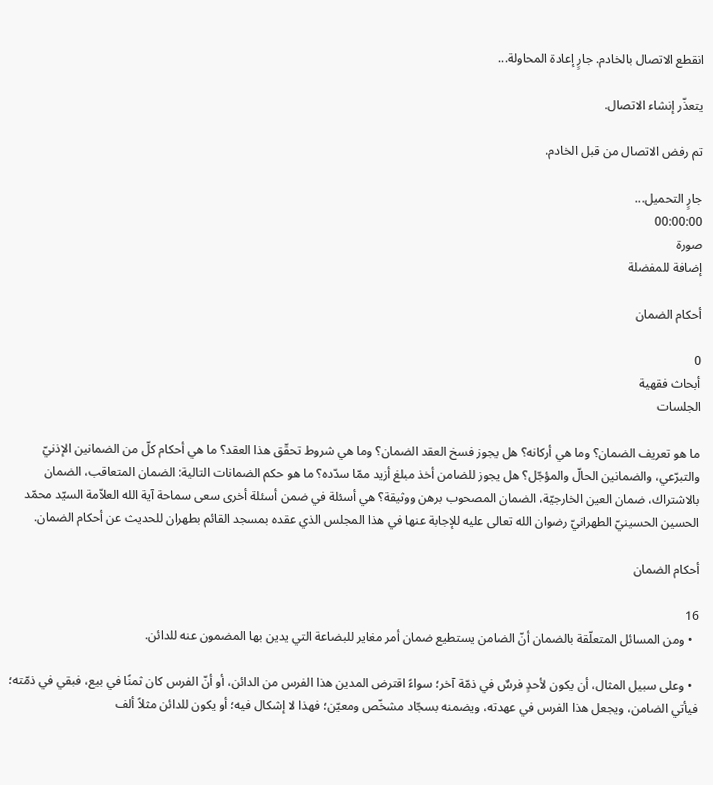انقطع الاتصال بالخادم. جارٍ إعادة المحاولة...

يتعذّر إنشاء الاتصال.

تم رفض الاتصال من قبل الخادم.

جارٍ التحميل...
00:00:00
صورة
إضافة للمفضلة

أحكام الضمان

0
أبحاث فقهية
الجلسات

ما هو تعريف الضمان؟ وما هي أركانه؟ هل يجوز فسخ العقد الضمان؟ وما هي شروط تحقّق هذا العقد؟ ما هي أحكام كلّ من الضمانين الإذنيّ والتبرّعي، والضمانين الحالّ والمؤجّل؟ هل يجوز للضامن أخذ مبلغ أزيد ممّا سدّده؟ ما هو حكم الضمانات التالية: الضمان المتعاقب، الضمان بالاشتراك، ضمان العين الخارجيّة، الضمان المصحوب برهن ووثيقة؟ هي أسئلة في ضمن أسئلة أخرى سعى سماحة آية الله العلاّمة السيّد محمّد الحسين الحسينيّ الطهرانيّ رضوان الله تعالى عليه للإجابة عنها في هذا المجلس الذي عقده بمسجد القائم بطهران للحديث عن أحكام الضمان.

أحكام الضمان

16
  • ومن المسائل المتعلّقة بالضمان أنّ الضامن يستطيع ضمان أمر مغاير للبضاعة التي يدين بها المضمون عنه للدائن.

  • وعلى سبيل المثال، أن يكون لأحدٍ فرسٌ في ذمّة آخر؛ سواءً اقترض المدين هذا الفرس من الدائن، أو أنّ الفرس كان ثمنًا في بيع، فبقي في ذمّته؛ فيأتي الضامن، ويجعل هذا الفرس في عهدته، ويضمنه بسجّاد مشخّص ومعيّن؛ فهذا لا إشكال فيه؛ أو يكون للدائن مثلاً ألف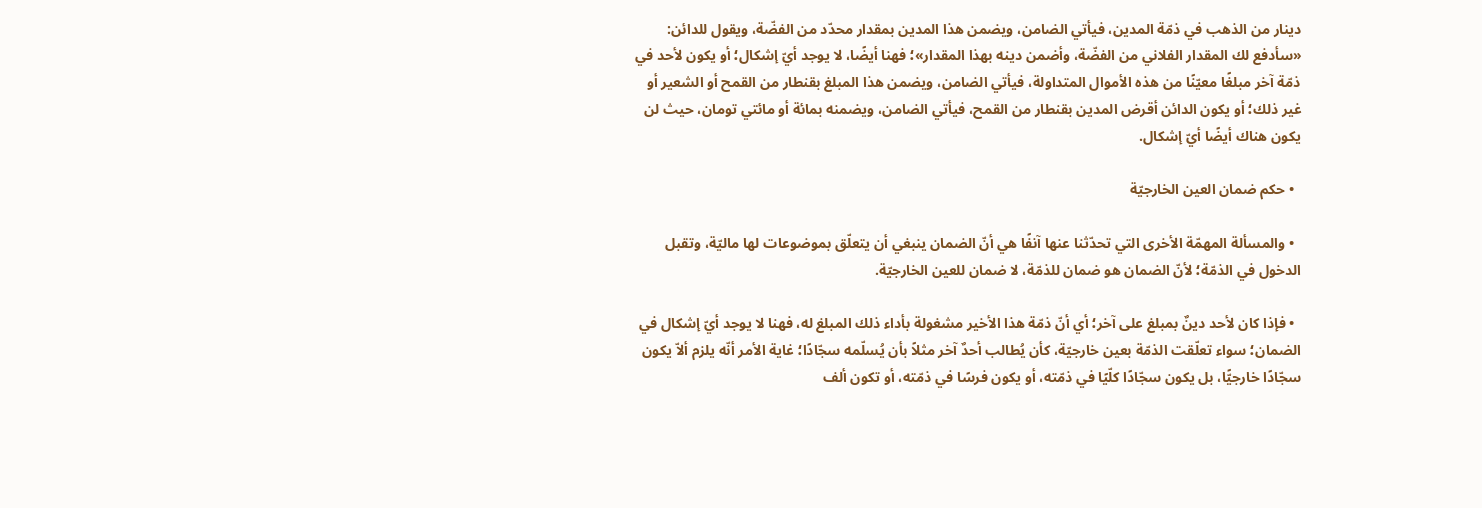دينار من الذهب في ذمّة المدين، فيأتي الضامن، ويضمن هذا المدين بمقدار محدّد من الفضّة، ويقول للدائن: «سأدفع لك المقدار الفلاني من الفضّة، وأضمن دينه بهذا المقدار»؛ فهنا أيضًا، لا يوجد أيّ إشكال؛ أو يكون لأحد في ذمّة آخر مبلغًا معيّنًا من هذه الأموال المتداولة، فيأتي الضامن، ويضمن هذا المبلغ بقنطار من القمح أو الشعير أو غير ذلك؛ أو يكون الدائن أقرض المدين بقنطار من القمح، فيأتي الضامن، ويضمنه بمائة أو مائتي تومان، حيث لن يكون هناك أيضًا أيّ إشكال.

  • حكم ضمان العين الخارجيّة

  • والمسألة المهمّة الأخرى التي تحدّثنا عنها آنفًا هي أنّ الضمان ينبغي أن يتعلّق بموضوعات لها ماليّة، وتقبل الدخول في الذمّة؛ لأنّ الضمان هو ضمان للذمّة، لا ضمان للعين الخارجيّة.

  • فإذا كان لأحد دينٌ بمبلغ على آخر؛ أي أنّ ذمّة هذا الأخير مشغولة بأداء ذلك المبلغ له، فهنا لا يوجد أيّ إشكال في الضمان؛ سواء تعلّقت الذمّة بعين خارجيّة، كأن يُطالب أحدٌ آخر مثلاً بأن يُسلّمه سجّادًا؛ غاية الأمر أنّه يلزم ألاّ يكون سجّادًا خارجيًّا، بل يكون سجّادًا كلّيًا في ذمّته، أو يكون فرسًا في ذمّته، أو تكون ألف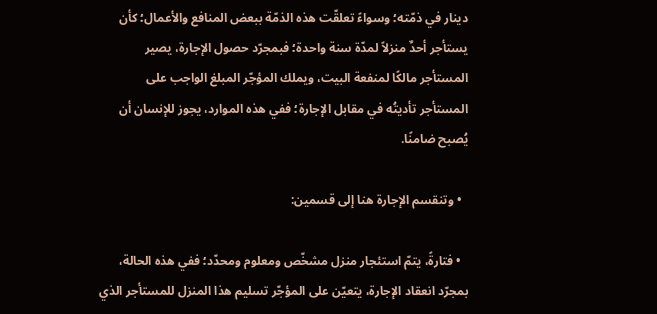دينار في ذمّته؛ وسواءً تعلقّت هذه الذمّة ببعض المنافع والأعمال؛ كأن يستأجر أحدٌ منزلاً لمدّة سنة واحدة؛ فبمجرّد حصول الإجارة، يصير المستأجر مالكًا لمنفعة البيت، ويملك المؤجّر المبلغ الواجب على المستأجر تأديتُه في مقابل الإجارة؛ ففي هذه الموارد، يجوز للإنسان أن يُصبح ضامنًا.

  • وتنقسم الإجارة هنا إلى قسمين:

  • فتارةً، يتمّ استئجار منزل مشخّص ومعلوم ومحدّد؛ ففي هذه الحالة، بمجرّد انعقاد الإجارة، يتعيّن على المؤجّر تسليم هذا المنزل للمستأجر الذي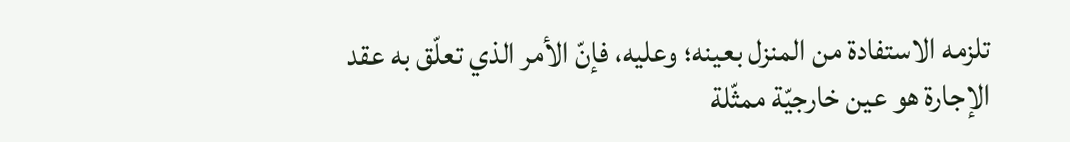تلزمه الاستفادة من المنزل بعينه؛ وعليه، فإنّ الأمر الذي تعلّق به عقد الإجارة هو عين خارجيّة ممثّلة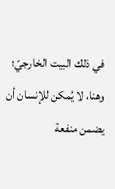في ذلك البيت الخارجيّ؛ وهنا، لا يُمكن للإنسان أن يضمن منفعة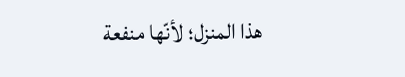هذا المنزل؛ لأنّها منفعة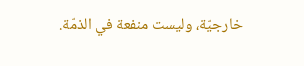خارجيّة، وليست منفعة في الذمّة.